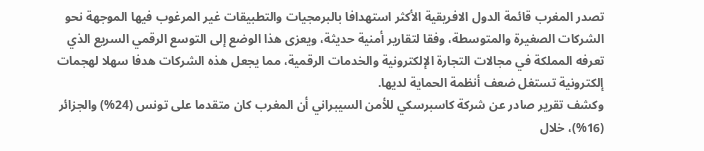تصدر المغرب قائمة الدول الافريقية الأكثر استهدافا بالبرمجيات والتطبيقات غير المرغوب فيها الموجهة نحو الشركات الصغيرة والمتوسطة، وفقا لتقارير أمنية حديثة، ويعزى هذا الوضع إلى التوسع الرقمي السريع الذي تعرفه المملكة في مجالات التجارة الإلكترونية والخدمات الرقمية، مما يجعل هذه الشركات هدفا سهلا لهجمات إلكترونية تستغل ضعف أنظمة الحماية لديها.
وكشف تقرير صادر عن شركة كاسبرسكي للأمن السيبراني أن المغرب كان متقدما على تونس (24%) والجزائر (16%)، خلال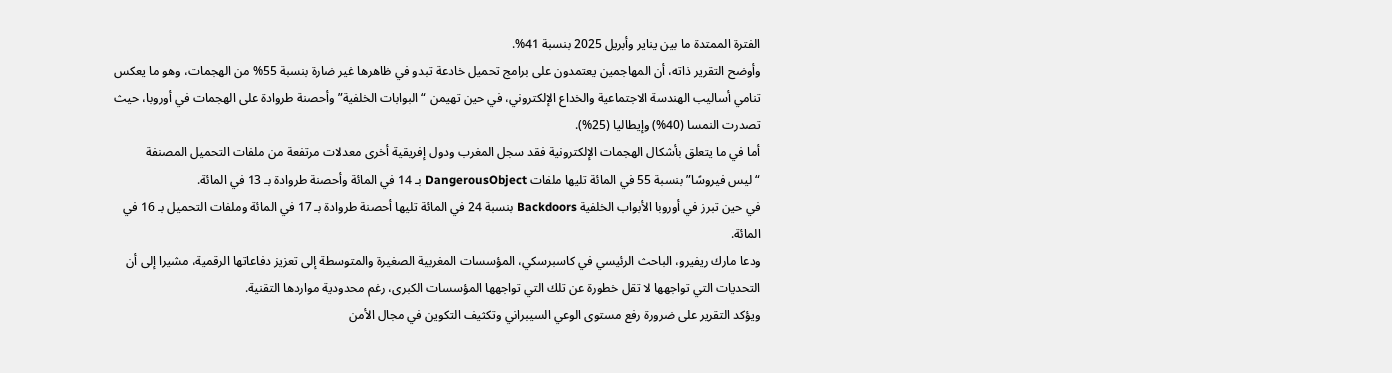الفترة الممتدة ما بين يناير وأبريل 2025 بنسبة 41%.
وأوضح التقرير ذاته، أن المهاجمين يعتمدون على برامج تحميل خادعة تبدو في ظاهرها غير ضارة بنسبة 55% من الهجمات، وهو ما يعكس تنامي أساليب الهندسة الاجتماعية والخداع الإلكتروني، في حين تهيمن “البوابات الخلفية” وأحصنة طروادة على الهجمات في أوروبا، حيث تصدرت النمسا (40%) وإيطاليا (25%).
أما في ما يتعلق بأشكال الهجمات الإلكترونية فقد سجل المغرب ودول إفريقية أخرى معدلات مرتفعة من ملفات التحميل المصنفة “ليس فيروسًا” بنسبة 55 في المائة تليها ملفات DangerousObject بـ 14 في المائة وأحصنة طروادة بـ 13 في المائة.
في حين تبرز في أوروبا الأبواب الخلفية Backdoors بنسبة 24 في المائة تليها أحصنة طروادة بـ 17 في المائة وملفات التحميل بـ 16 في المائة.
ودعا مارك ريفيرو، الباحث الرئيسي في كاسبرسكي، المؤسسات المغربية الصغيرة والمتوسطة إلى تعزيز دفاعاتها الرقمية، مشيرا إلى أن التحديات التي تواجهها لا تقل خطورة عن تلك التي تواجهها المؤسسات الكبرى، رغم محدودية مواردها التقنية.
ويؤكد التقرير على ضرورة رفع مستوى الوعي السيبراني وتكثيف التكوين في مجال الأمن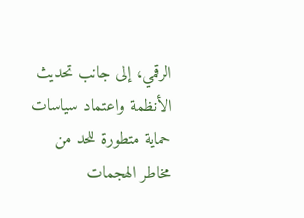الرقمي، إلى جانب تحديث الأنظمة واعتماد سياسات حماية متطورة للحد من مخاطر الهجمات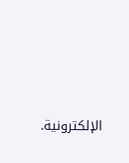الإلكترونية.